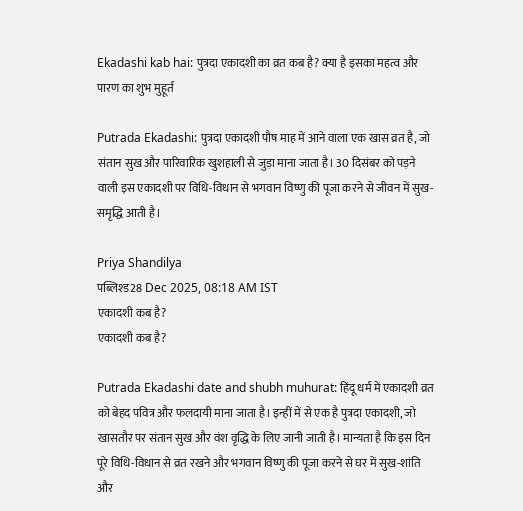Ekadashi kab hai: पुत्रदा एकादशी का व्रत कब है? क्या है इसका महत्व और पारण का शुभ मुहूर्त

Putrada Ekadashi: पुत्रदा एकादशी पौष माह में आने वाला एक खास व्रत है, जो संतान सुख और पारिवारिक खुशहाली से जुड़ा माना जाता है। 30 दिसंबर को पड़ने वाली इस एकादशी पर विधि-विधान से भगवान विष्णु की पूजा करने से जीवन में सुख-समृद्धि आती है।

Priya Shandilya
पब्लिश्ड28 Dec 2025, 08:18 AM IST
एकादशी कब है?
एकादशी कब है?

Putrada Ekadashi date and shubh muhurat: हिंदू धर्म में एकादशी व्रत को बेहद पवित्र और फलदायी माना जाता है। इन्हीं में से एक है पुत्रदा एकादशी, जो खासतौर पर संतान सुख और वंश वृद्धि के लिए जानी जाती है। मान्यता है कि इस दिन पूरे विधि-विधान से व्रत रखने और भगवान विष्णु की पूजा करने से घर में सुख-शांति और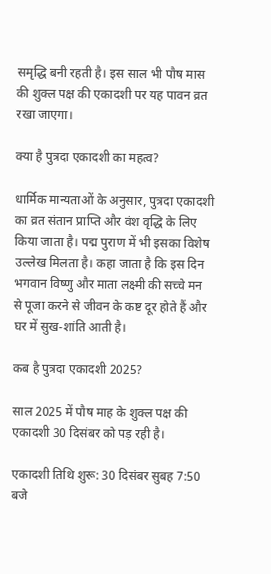समृद्धि बनी रहती है। इस साल भी पौष मास की शुक्ल पक्ष की एकादशी पर यह पावन व्रत रखा जाएगा।

क्या है पुत्रदा एकादशी का महत्व?

धार्मिक मान्यताओं के अनुसार, पुत्रदा एकादशी का व्रत संतान प्राप्ति और वंश वृद्धि के लिए किया जाता है। पद्म पुराण में भी इसका विशेष उल्लेख मिलता है। कहा जाता है कि इस दिन भगवान विष्णु और माता लक्ष्मी की सच्चे मन से पूजा करने से जीवन के कष्ट दूर होते हैं और घर में सुख-शांति आती है।

कब है पुत्रदा एकादशी 2025?

साल 2025 में पौष माह के शुक्ल पक्ष की एकादशी 30 दिसंबर को पड़ रही है।

एकादशी तिथि शुरू: 30 दिसंबर सुबह 7:50 बजे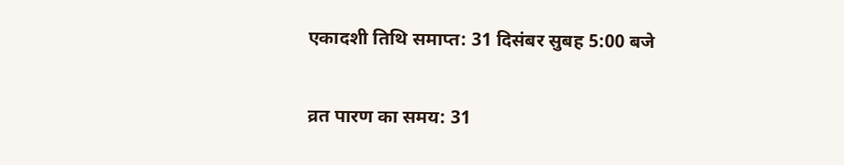एकादशी तिथि समाप्त: 31 दिसंबर सुबह 5:00 बजे

व्रत पारण का समय: 31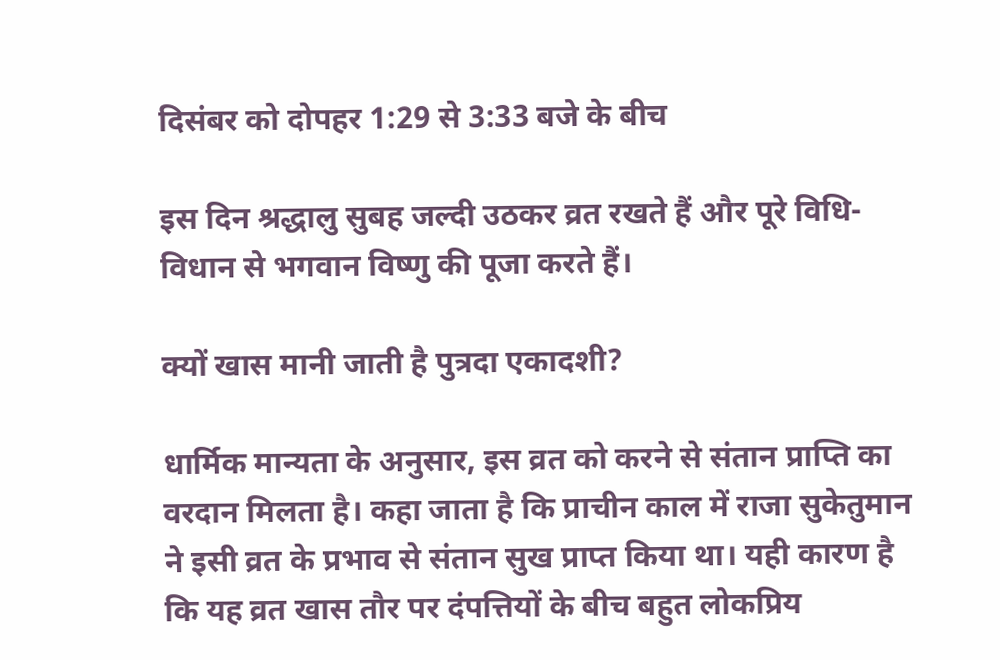दिसंबर को दोपहर 1:29 से 3:33 बजे के बीच

इस दिन श्रद्धालु सुबह जल्दी उठकर व्रत रखते हैं और पूरे विधि-विधान से भगवान विष्णु की पूजा करते हैं।

क्यों खास मानी जाती है पुत्रदा एकादशी?

धार्मिक मान्यता के अनुसार, इस व्रत को करने से संतान प्राप्ति का वरदान मिलता है। कहा जाता है कि प्राचीन काल में राजा सुकेतुमान ने इसी व्रत के प्रभाव से संतान सुख प्राप्त किया था। यही कारण है कि यह व्रत खास तौर पर दंपत्तियों के बीच बहुत लोकप्रिय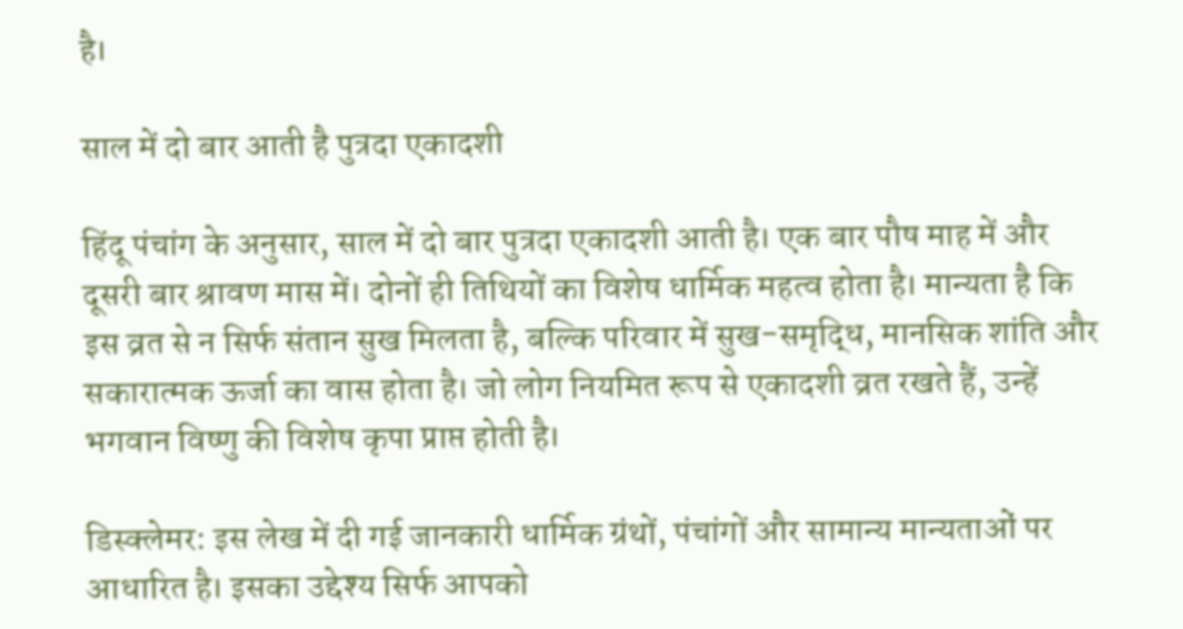है।

साल में दो बार आती है पुत्रदा एकादशी

हिंदू पंचांग के अनुसार, साल में दो बार पुत्रदा एकादशी आती है। एक बार पौष माह में और दूसरी बार श्रावण मास में। दोनों ही तिथियों का विशेष धार्मिक महत्व होता है। मान्यता है कि इस व्रत से न सिर्फ संतान सुख मिलता है, बल्कि परिवार में सुख-समृद्धि, मानसिक शांति और सकारात्मक ऊर्जा का वास होता है। जो लोग नियमित रूप से एकादशी व्रत रखते हैं, उन्हें भगवान विष्णु की विशेष कृपा प्राप्त होती है।

डिस्क्लेमर: इस लेख में दी गई जानकारी धार्मिक ग्रंथों, पंचांगों और सामान्य मान्यताओं पर आधारित है। इसका उद्देश्य सिर्फ आपको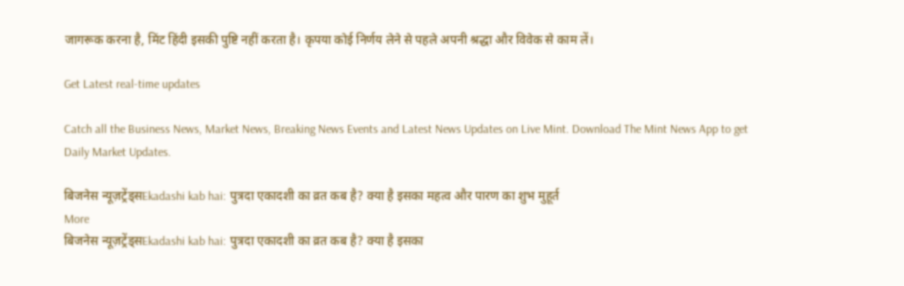जागरूक करना है, मिंट हिंदी इसकी पुष्टि नहीं करता है। कृपया कोई निर्णय लेने से पहले अपनी श्रद्धा और विवेक से काम लें।

Get Latest real-time updates

Catch all the Business News, Market News, Breaking News Events and Latest News Updates on Live Mint. Download The Mint News App to get Daily Market Updates.

बिजनेस न्यूज़ट्रेंड्सEkadashi kab hai: पुत्रदा एकादशी का व्रत कब है? क्या है इसका महत्व और पारण का शुभ मुहूर्त
More
बिजनेस न्यूज़ट्रेंड्सEkadashi kab hai: पुत्रदा एकादशी का व्रत कब है? क्या है इसका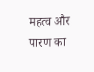महत्व और पारण का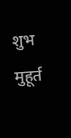शुभ मुहूर्त